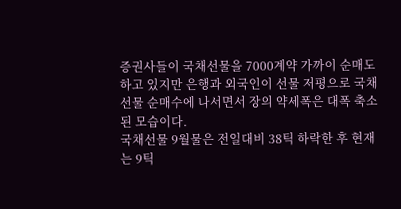증권사들이 국채선물을 7000계약 가까이 순매도하고 있지만 은행과 외국인이 선물 저평으로 국채선물 순매수에 나서면서 장의 약세폭은 대폭 축소된 모습이다.
국채선물 9월물은 전일대비 38틱 하락한 후 현재는 9틱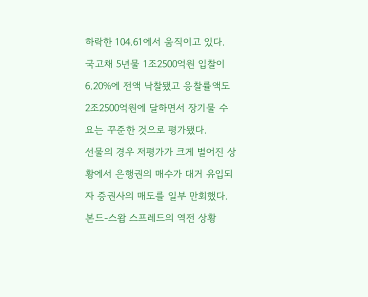하락한 104.61에서 움직이고 있다.
국고채 5년물 1조2500억원 입찰이 6.20%에 전액 낙찰됐고 응찰률액도 2조2500억원에 달하면서 장기물 수요는 꾸준한 것으로 평가됐다.
선물의 경우 저평가가 크게 벌어진 상황에서 은행권의 매수가 대거 유입되자 증권사의 매도를 일부 만회했다.
본드-스왑 스프레드의 역전 상황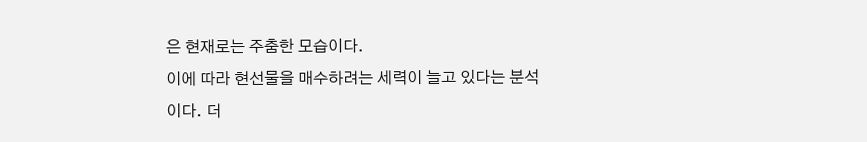은 현재로는 주춤한 모습이다.
이에 따라 현선물을 매수하려는 세력이 늘고 있다는 분석이다. 더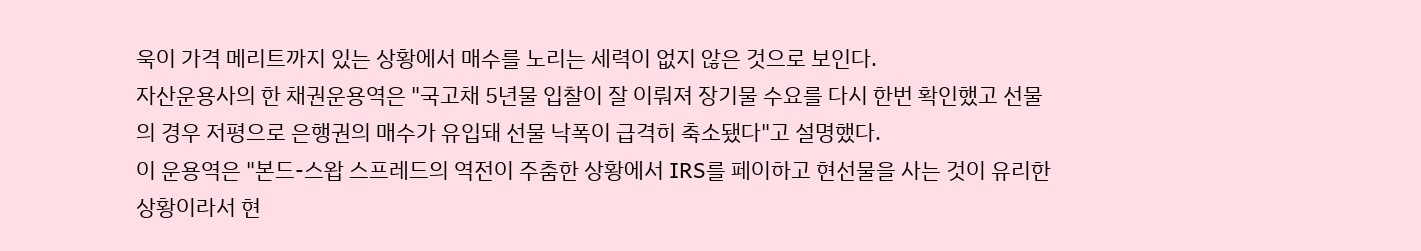욱이 가격 메리트까지 있는 상황에서 매수를 노리는 세력이 없지 않은 것으로 보인다.
자산운용사의 한 채권운용역은 "국고채 5년물 입찰이 잘 이뤄져 장기물 수요를 다시 한번 확인했고 선물의 경우 저평으로 은행권의 매수가 유입돼 선물 낙폭이 급격히 축소됐다"고 설명했다.
이 운용역은 "본드-스왑 스프레드의 역전이 주춤한 상황에서 IRS를 페이하고 현선물을 사는 것이 유리한 상황이라서 현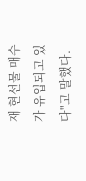재 현선물 매수가 유입되고 있다"고 말했다.